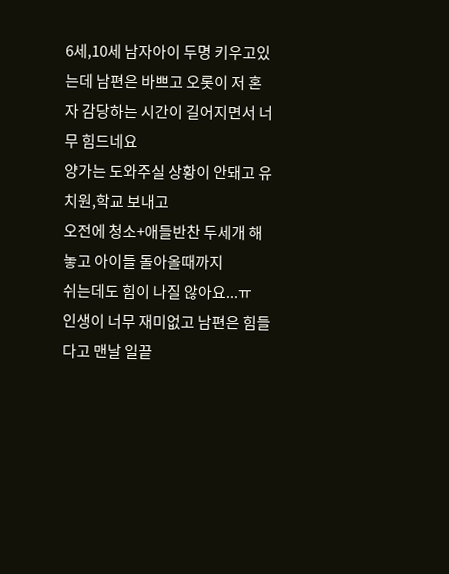6세,10세 남자아이 두명 키우고있는데 남편은 바쁘고 오롯이 저 혼자 감당하는 시간이 길어지면서 너무 힘드네요
양가는 도와주실 상황이 안돼고 유치원,학교 보내고
오전에 청소+애들반찬 두세개 해놓고 아이들 돌아올때까지
쉬는데도 힘이 나질 않아요...ㅠ
인생이 너무 재미없고 남편은 힘들다고 맨날 일끝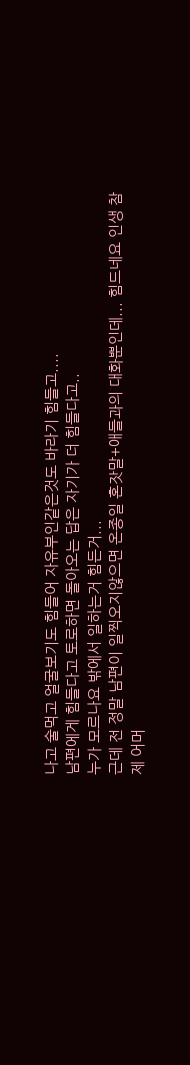나고 술먹고 얼굴보기도 힘들어 자유부인같은것도 바라기 힘들고....
남편에게 힘들다고 토로하면 돌아오는 답은 자기가 더 힘들다고..
누가 모르나요 밖에서 일하는거 힘든거...
근데 전 정말 남편이 일찍오지않으면 온종일 혼잣말+애들과의 대화뿐인데... 힘드네요 인생 참
제 어머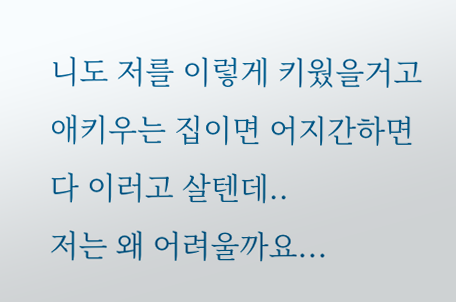니도 저를 이렇게 키웠을거고
애키우는 집이면 어지간하면 다 이러고 살텐데..
저는 왜 어려울까요...